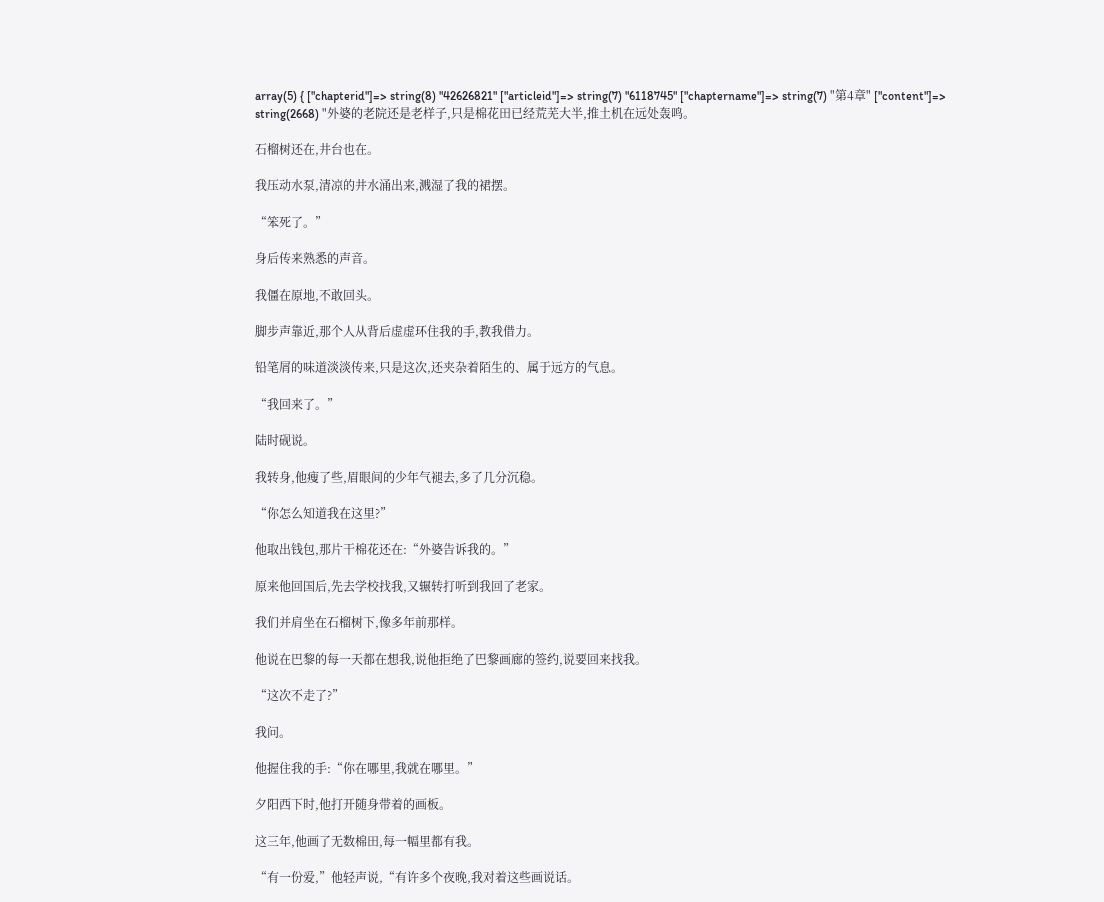array(5) { ["chapterid"]=> string(8) "42626821" ["articleid"]=> string(7) "6118745" ["chaptername"]=> string(7) "第4章" ["content"]=> string(2668) "外婆的老院还是老样子,只是棉花田已经荒芜大半,推土机在远处轰鸣。

石榴树还在,井台也在。

我压动水泵,清凉的井水涌出来,溅湿了我的裙摆。

“笨死了。”

身后传来熟悉的声音。

我僵在原地,不敢回头。

脚步声靠近,那个人从背后虚虚环住我的手,教我借力。

铅笔屑的味道淡淡传来,只是这次,还夹杂着陌生的、属于远方的气息。

“我回来了。”

陆时砚说。

我转身,他瘦了些,眉眼间的少年气褪去,多了几分沉稳。

“你怎么知道我在这里?”

他取出钱包,那片干棉花还在:“外婆告诉我的。”

原来他回国后,先去学校找我,又辗转打听到我回了老家。

我们并肩坐在石榴树下,像多年前那样。

他说在巴黎的每一天都在想我,说他拒绝了巴黎画廊的签约,说要回来找我。

“这次不走了?”

我问。

他握住我的手:“你在哪里,我就在哪里。”

夕阳西下时,他打开随身带着的画板。

这三年,他画了无数棉田,每一幅里都有我。

“有一份爱,”他轻声说,“有许多个夜晚,我对着这些画说话。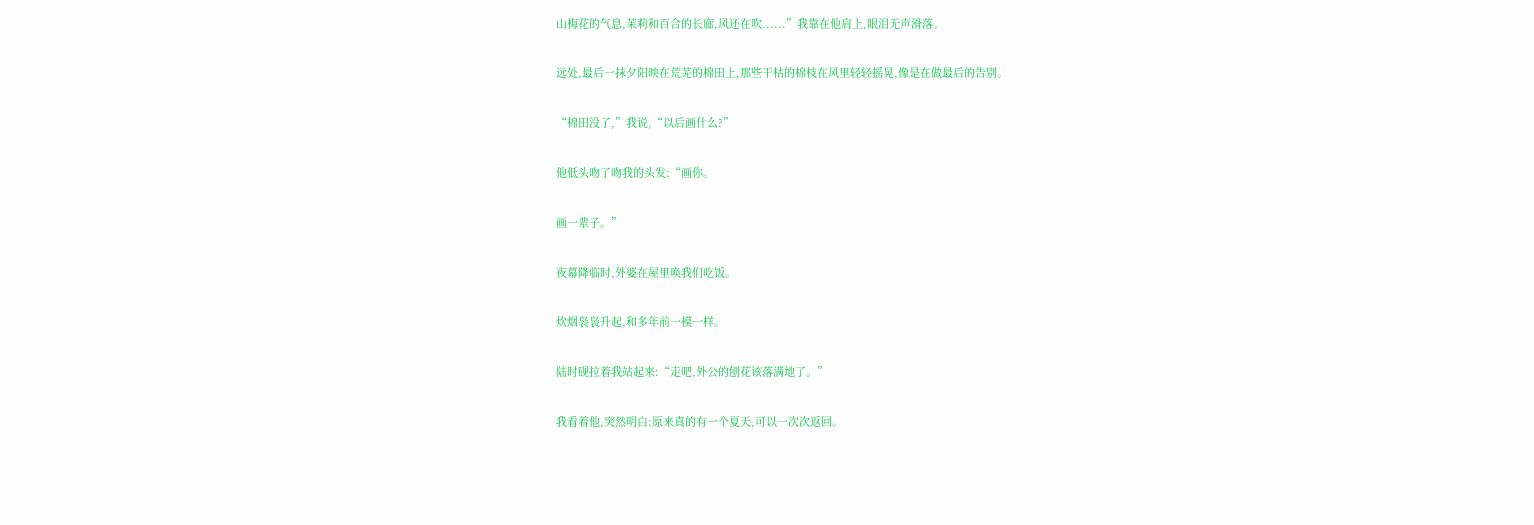山梅花的气息,茉莉和百合的长廊,风还在吹......”我靠在他肩上,眼泪无声滑落。

远处,最后一抹夕阳映在荒芜的棉田上,那些干枯的棉枝在风里轻轻摇晃,像是在做最后的告别。

“棉田没了,”我说,“以后画什么?”

他低头吻了吻我的头发:“画你。

画一辈子。”

夜幕降临时,外婆在屋里唤我们吃饭。

炊烟袅袅升起,和多年前一模一样。

陆时砚拉着我站起来:“走吧,外公的刨花该落满地了。”

我看着他,突然明白:原来真的有一个夏天,可以一次次返回。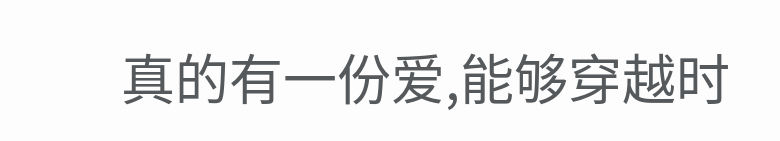真的有一份爱,能够穿越时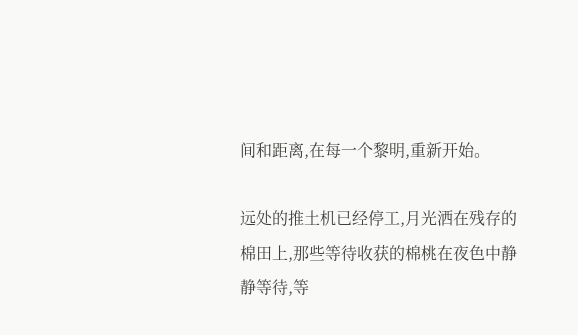间和距离,在每一个黎明,重新开始。

远处的推土机已经停工,月光洒在残存的棉田上,那些等待收获的棉桃在夜色中静静等待,等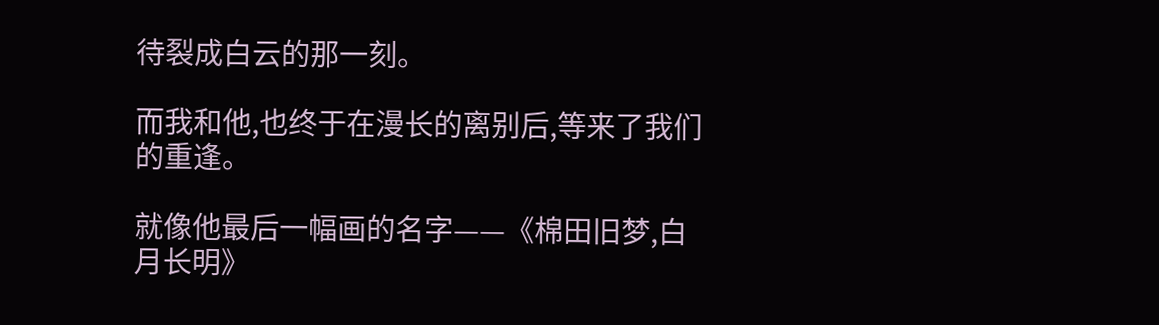待裂成白云的那一刻。

而我和他,也终于在漫长的离别后,等来了我们的重逢。

就像他最后一幅画的名字——《棉田旧梦,白月长明》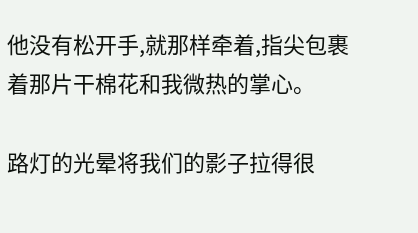他没有松开手,就那样牵着,指尖包裹着那片干棉花和我微热的掌心。

路灯的光晕将我们的影子拉得很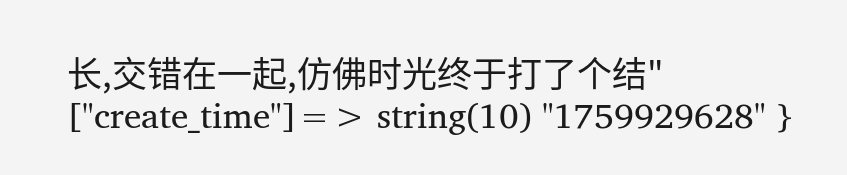长,交错在一起,仿佛时光终于打了个结" ["create_time"]=> string(10) "1759929628" }